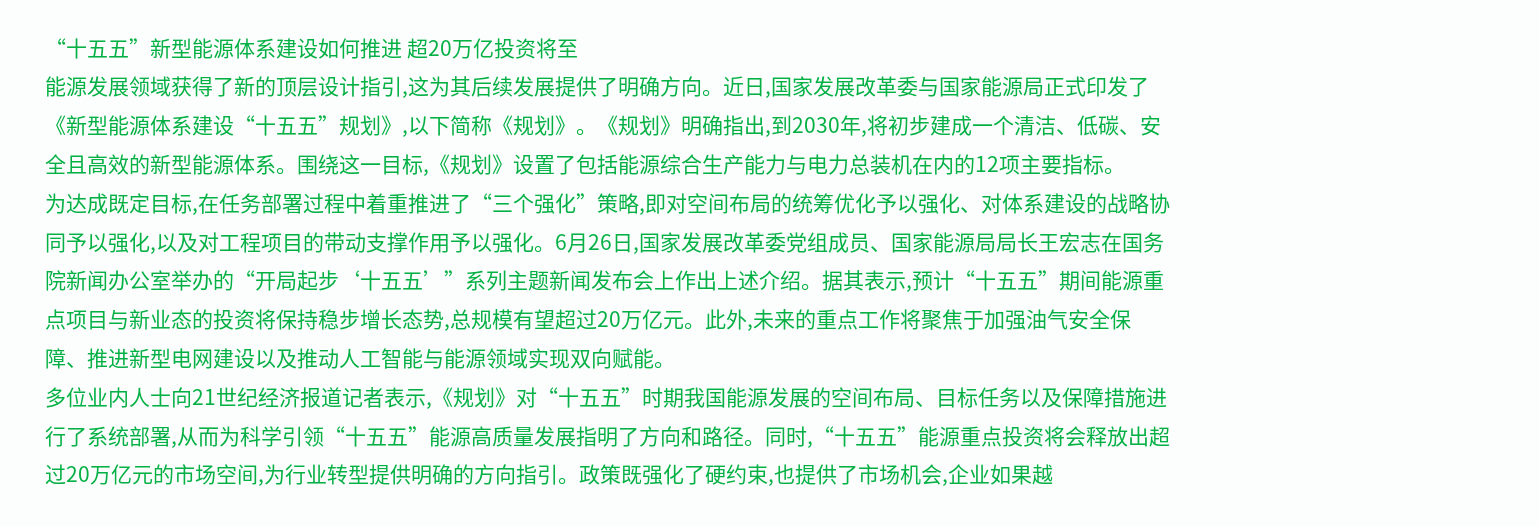“十五五”新型能源体系建设如何推进 超20万亿投资将至
能源发展领域获得了新的顶层设计指引,这为其后续发展提供了明确方向。近日,国家发展改革委与国家能源局正式印发了《新型能源体系建设“十五五”规划》,以下简称《规划》。《规划》明确指出,到2030年,将初步建成一个清洁、低碳、安全且高效的新型能源体系。围绕这一目标,《规划》设置了包括能源综合生产能力与电力总装机在内的12项主要指标。
为达成既定目标,在任务部署过程中着重推进了“三个强化”策略,即对空间布局的统筹优化予以强化、对体系建设的战略协同予以强化,以及对工程项目的带动支撑作用予以强化。6月26日,国家发展改革委党组成员、国家能源局局长王宏志在国务院新闻办公室举办的“开局起步‘十五五’”系列主题新闻发布会上作出上述介绍。据其表示,预计“十五五”期间能源重点项目与新业态的投资将保持稳步增长态势,总规模有望超过20万亿元。此外,未来的重点工作将聚焦于加强油气安全保障、推进新型电网建设以及推动人工智能与能源领域实现双向赋能。
多位业内人士向21世纪经济报道记者表示,《规划》对“十五五”时期我国能源发展的空间布局、目标任务以及保障措施进行了系统部署,从而为科学引领“十五五”能源高质量发展指明了方向和路径。同时,“十五五”能源重点投资将会释放出超过20万亿元的市场空间,为行业转型提供明确的方向指引。政策既强化了硬约束,也提供了市场机会,企业如果越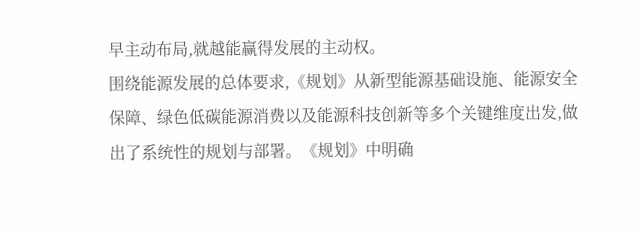早主动布局,就越能赢得发展的主动权。
围绕能源发展的总体要求,《规划》从新型能源基础设施、能源安全保障、绿色低碳能源消费以及能源科技创新等多个关键维度出发,做出了系统性的规划与部署。《规划》中明确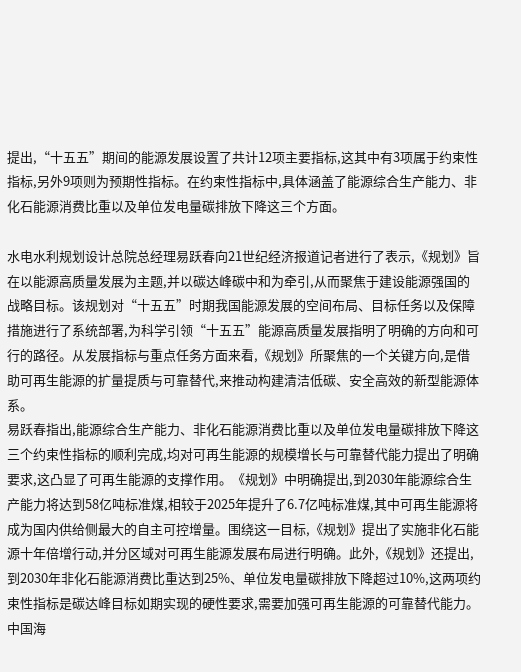提出,“十五五”期间的能源发展设置了共计12项主要指标,这其中有3项属于约束性指标,另外9项则为预期性指标。在约束性指标中,具体涵盖了能源综合生产能力、非化石能源消费比重以及单位发电量碳排放下降这三个方面。

水电水利规划设计总院总经理易跃春向21世纪经济报道记者进行了表示,《规划》旨在以能源高质量发展为主题,并以碳达峰碳中和为牵引,从而聚焦于建设能源强国的战略目标。该规划对“十五五”时期我国能源发展的空间布局、目标任务以及保障措施进行了系统部署,为科学引领“十五五”能源高质量发展指明了明确的方向和可行的路径。从发展指标与重点任务方面来看,《规划》所聚焦的一个关键方向,是借助可再生能源的扩量提质与可靠替代,来推动构建清洁低碳、安全高效的新型能源体系。
易跃春指出,能源综合生产能力、非化石能源消费比重以及单位发电量碳排放下降这三个约束性指标的顺利完成,均对可再生能源的规模增长与可靠替代能力提出了明确要求,这凸显了可再生能源的支撑作用。《规划》中明确提出,到2030年能源综合生产能力将达到58亿吨标准煤,相较于2025年提升了6.7亿吨标准煤,其中可再生能源将成为国内供给侧最大的自主可控增量。围绕这一目标,《规划》提出了实施非化石能源十年倍增行动,并分区域对可再生能源发展布局进行明确。此外,《规划》还提出,到2030年非化石能源消费比重达到25%、单位发电量碳排放下降超过10%,这两项约束性指标是碳达峰目标如期实现的硬性要求,需要加强可再生能源的可靠替代能力。
中国海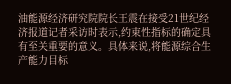油能源经济研究院院长王震在接受21世纪经济报道记者采访时表示,约束性指标的确定具有至关重要的意义。具体来说,将能源综合生产能力目标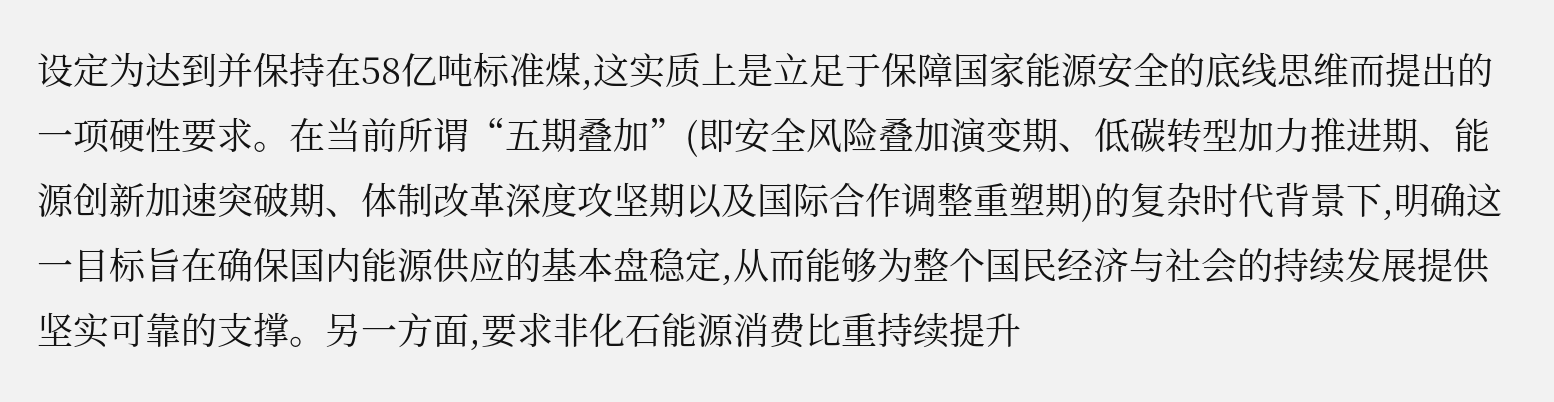设定为达到并保持在58亿吨标准煤,这实质上是立足于保障国家能源安全的底线思维而提出的一项硬性要求。在当前所谓“五期叠加”(即安全风险叠加演变期、低碳转型加力推进期、能源创新加速突破期、体制改革深度攻坚期以及国际合作调整重塑期)的复杂时代背景下,明确这一目标旨在确保国内能源供应的基本盘稳定,从而能够为整个国民经济与社会的持续发展提供坚实可靠的支撑。另一方面,要求非化石能源消费比重持续提升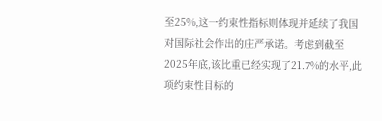至25%,这一约束性指标则体现并延续了我国对国际社会作出的庄严承诺。考虑到截至2025年底,该比重已经实现了21.7%的水平,此项约束性目标的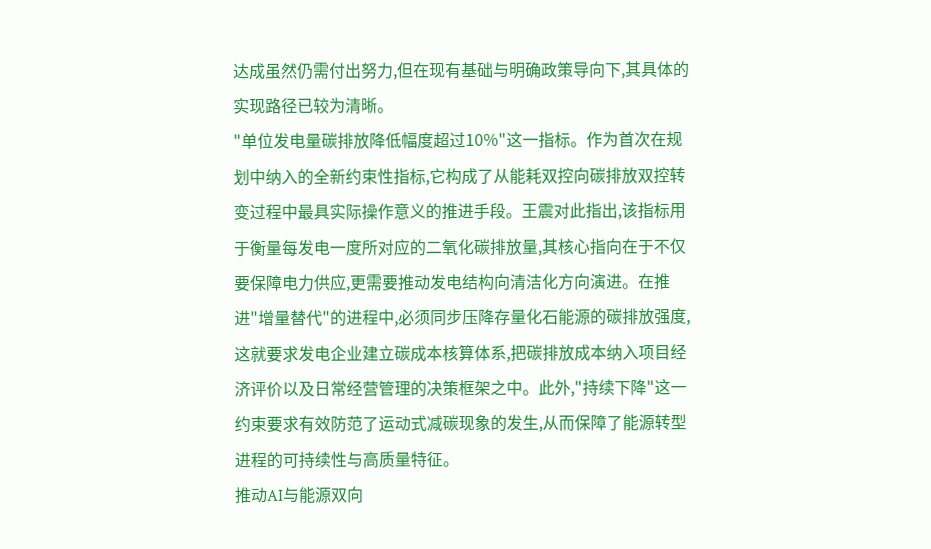达成虽然仍需付出努力,但在现有基础与明确政策导向下,其具体的实现路径已较为清晰。
"单位发电量碳排放降低幅度超过10%"这一指标。作为首次在规划中纳入的全新约束性指标,它构成了从能耗双控向碳排放双控转变过程中最具实际操作意义的推进手段。王震对此指出,该指标用于衡量每发电一度所对应的二氧化碳排放量,其核心指向在于不仅要保障电力供应,更需要推动发电结构向清洁化方向演进。在推进"增量替代"的进程中,必须同步压降存量化石能源的碳排放强度,这就要求发电企业建立碳成本核算体系,把碳排放成本纳入项目经济评价以及日常经营管理的决策框架之中。此外,"持续下降"这一约束要求有效防范了运动式减碳现象的发生,从而保障了能源转型进程的可持续性与高质量特征。
推动AI与能源双向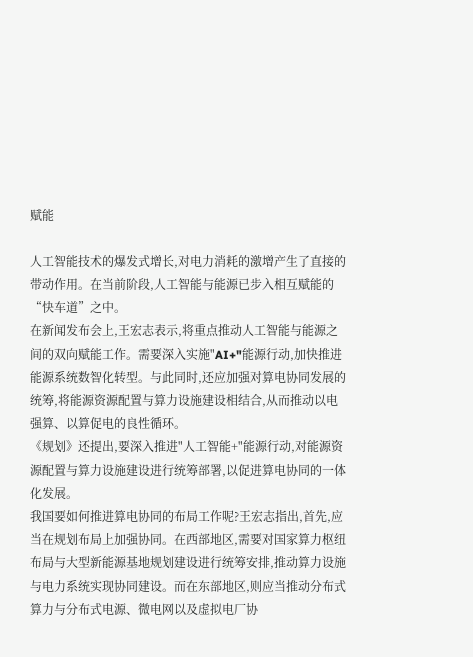赋能

人工智能技术的爆发式增长,对电力消耗的激增产生了直接的带动作用。在当前阶段,人工智能与能源已步入相互赋能的“快车道”之中。
在新闻发布会上,王宏志表示,将重点推动人工智能与能源之间的双向赋能工作。需要深入实施"AI+"能源行动,加快推进能源系统数智化转型。与此同时,还应加强对算电协同发展的统筹,将能源资源配置与算力设施建设相结合,从而推动以电强算、以算促电的良性循环。
《规划》还提出,要深入推进"人工智能+"能源行动,对能源资源配置与算力设施建设进行统筹部署,以促进算电协同的一体化发展。
我国要如何推进算电协同的布局工作呢?王宏志指出,首先,应当在规划布局上加强协同。在西部地区,需要对国家算力枢纽布局与大型新能源基地规划建设进行统筹安排,推动算力设施与电力系统实现协同建设。而在东部地区,则应当推动分布式算力与分布式电源、微电网以及虚拟电厂协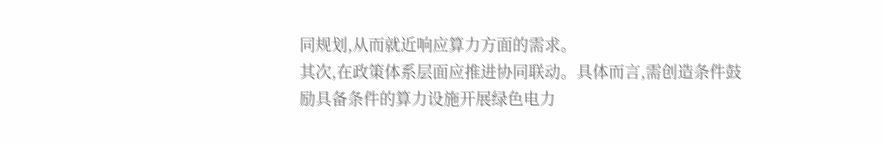同规划,从而就近响应算力方面的需求。
其次,在政策体系层面应推进协同联动。具体而言,需创造条件鼓励具备条件的算力设施开展绿色电力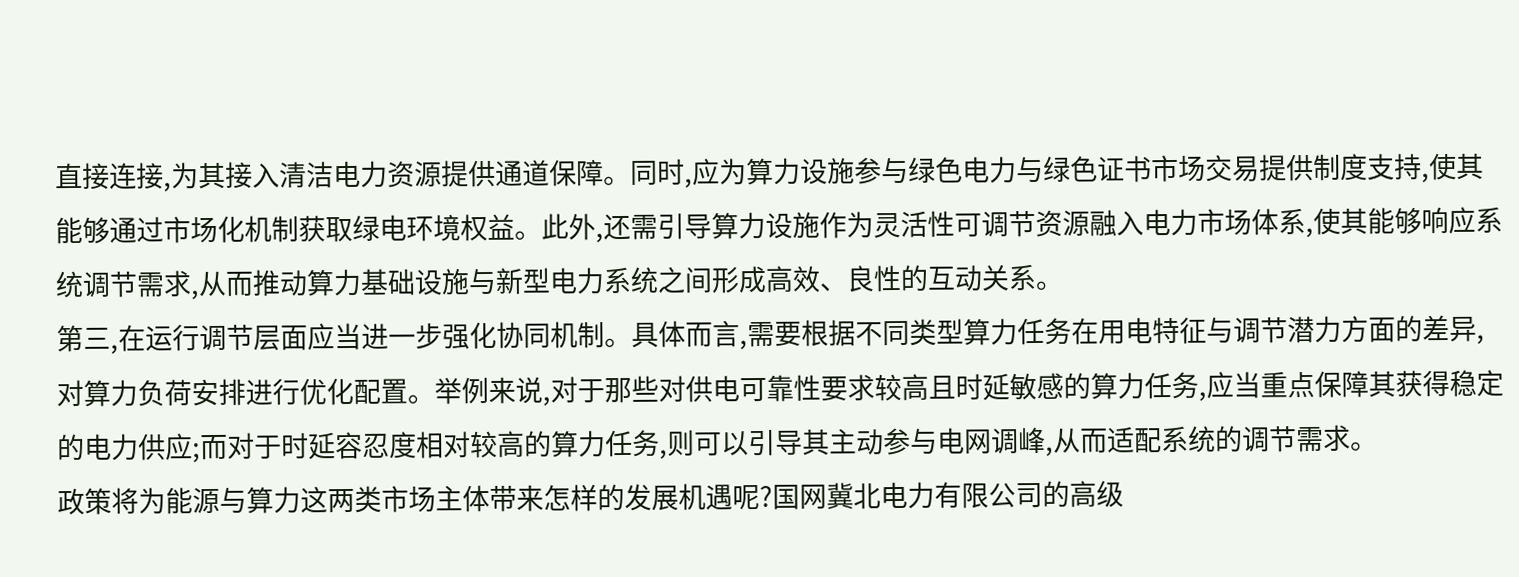直接连接,为其接入清洁电力资源提供通道保障。同时,应为算力设施参与绿色电力与绿色证书市场交易提供制度支持,使其能够通过市场化机制获取绿电环境权益。此外,还需引导算力设施作为灵活性可调节资源融入电力市场体系,使其能够响应系统调节需求,从而推动算力基础设施与新型电力系统之间形成高效、良性的互动关系。
第三,在运行调节层面应当进一步强化协同机制。具体而言,需要根据不同类型算力任务在用电特征与调节潜力方面的差异,对算力负荷安排进行优化配置。举例来说,对于那些对供电可靠性要求较高且时延敏感的算力任务,应当重点保障其获得稳定的电力供应;而对于时延容忍度相对较高的算力任务,则可以引导其主动参与电网调峰,从而适配系统的调节需求。
政策将为能源与算力这两类市场主体带来怎样的发展机遇呢?国网冀北电力有限公司的高级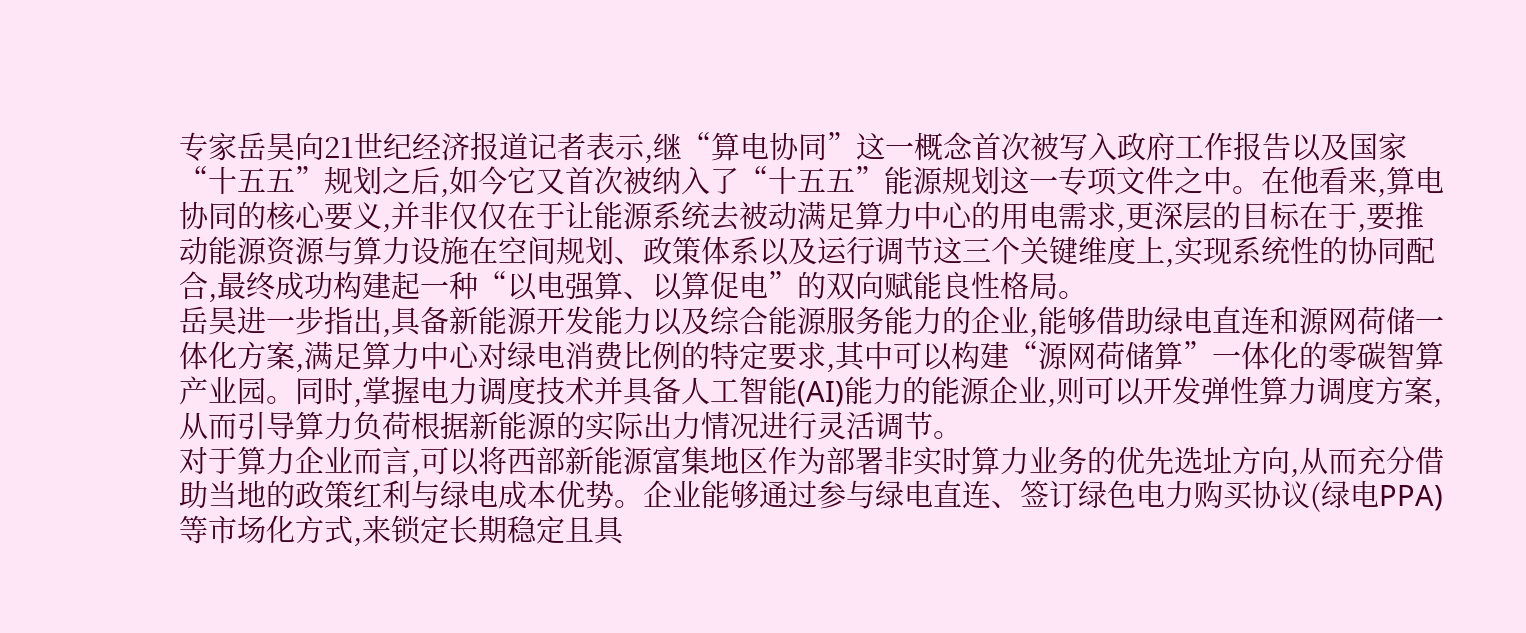专家岳昊向21世纪经济报道记者表示,继“算电协同”这一概念首次被写入政府工作报告以及国家“十五五”规划之后,如今它又首次被纳入了“十五五”能源规划这一专项文件之中。在他看来,算电协同的核心要义,并非仅仅在于让能源系统去被动满足算力中心的用电需求,更深层的目标在于,要推动能源资源与算力设施在空间规划、政策体系以及运行调节这三个关键维度上,实现系统性的协同配合,最终成功构建起一种“以电强算、以算促电”的双向赋能良性格局。
岳昊进一步指出,具备新能源开发能力以及综合能源服务能力的企业,能够借助绿电直连和源网荷储一体化方案,满足算力中心对绿电消费比例的特定要求,其中可以构建“源网荷储算”一体化的零碳智算产业园。同时,掌握电力调度技术并具备人工智能(AI)能力的能源企业,则可以开发弹性算力调度方案,从而引导算力负荷根据新能源的实际出力情况进行灵活调节。
对于算力企业而言,可以将西部新能源富集地区作为部署非实时算力业务的优先选址方向,从而充分借助当地的政策红利与绿电成本优势。企业能够通过参与绿电直连、签订绿色电力购买协议(绿电PPA)等市场化方式,来锁定长期稳定且具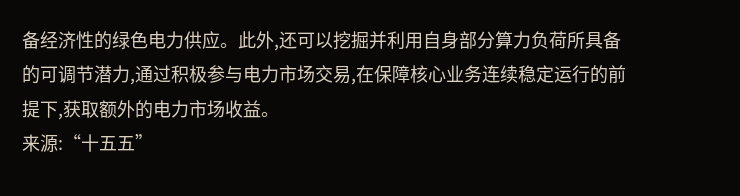备经济性的绿色电力供应。此外,还可以挖掘并利用自身部分算力负荷所具备的可调节潜力,通过积极参与电力市场交易,在保障核心业务连续稳定运行的前提下,获取额外的电力市场收益。
来源:“十五五”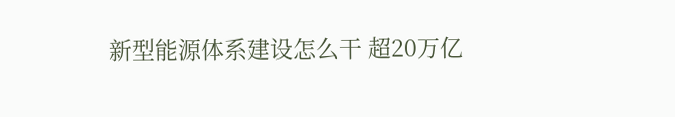新型能源体系建设怎么干 超20万亿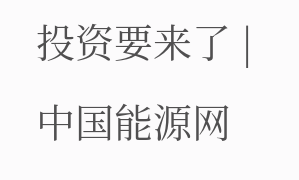投资要来了 | 中国能源网